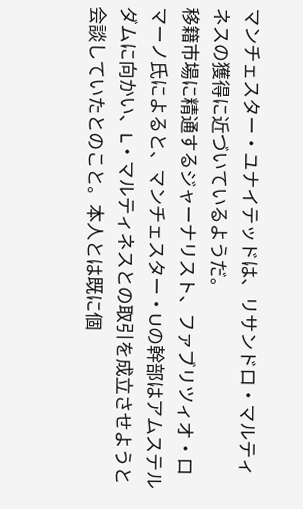マンチェスター・ユナイテッドは、リサンドロ・マルティネスの獲得に近づいているようだ。
移籍市場に精通するジャーナリスト、ファブリツィオ・ロマーノ氏によると、マンチェスター・Uの幹部はアムステルダムに向かい、L・マルティネスとの取引を成立させようと会談していたとのこと。本人とは既に個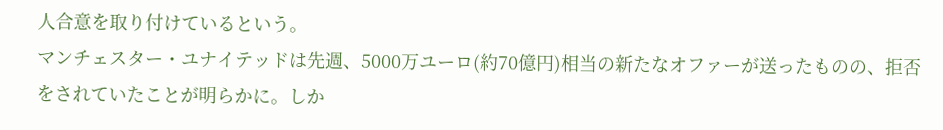人合意を取り付けているという。
マンチェスター・ユナイテッドは先週、5000万ユーロ(約70億円)相当の新たなオファーが送ったものの、拒否をされていたことが明らかに。しか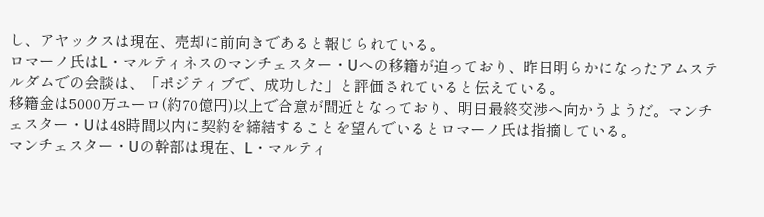し、アヤックスは現在、売却に前向きであると報じられている。
ロマーノ氏はL・マルティネスのマンチェスター・Uへの移籍が迫っており、昨日明らかになったアムステルダムでの会談は、「ポジティブで、成功した」と評価されていると伝えている。
移籍金は5000万ユーロ(約70億円)以上で合意が間近となっており、明日最終交渉へ向かうようだ。マンチェスター・Uは48時間以内に契約を締結することを望んでいるとロマーノ氏は指摘している。
マンチェスター・Uの幹部は現在、L・マルティ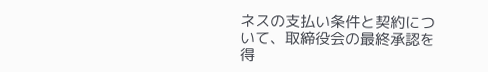ネスの支払い条件と契約について、取締役会の最終承認を得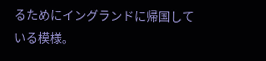るためにイングランドに帰国している模様。